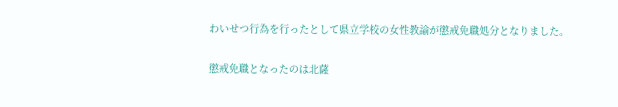わいせつ行為を行ったとして県立学校の女性教諭が懲戒免職処分となりました。

懲戒免職となったのは北薩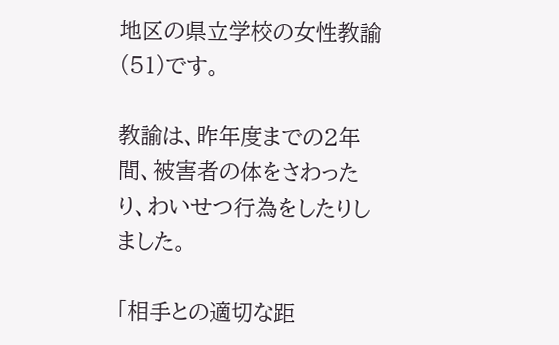地区の県立学校の女性教諭(51)です。

教諭は、昨年度までの2年間、被害者の体をさわったり、わいせつ行為をしたりしました。

「相手との適切な距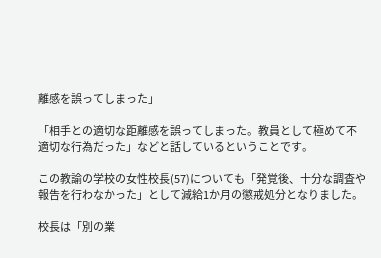離感を誤ってしまった」

「相手との適切な距離感を誤ってしまった。教員として極めて不適切な行為だった」などと話しているということです。

この教諭の学校の女性校長(57)についても「発覚後、十分な調査や報告を行わなかった」として減給1か月の懲戒処分となりました。

校長は「別の業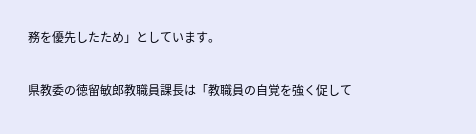務を優先したため」としています。

県教委の徳留敏郎教職員課長は「教職員の自覚を強く促して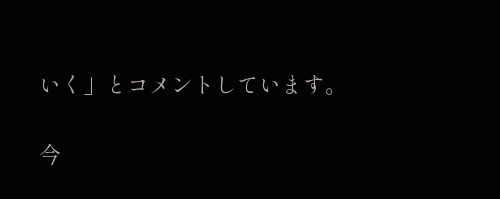いく」とコメントしています。

今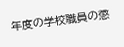年度の学校職員の懲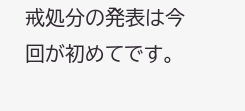戒処分の発表は今回が初めてです。